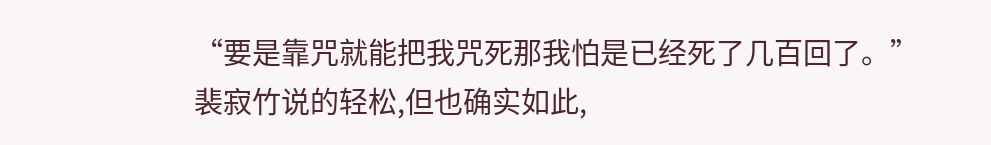“要是靠咒就能把我咒死那我怕是已经死了几百回了。”
裴寂竹说的轻松,但也确实如此,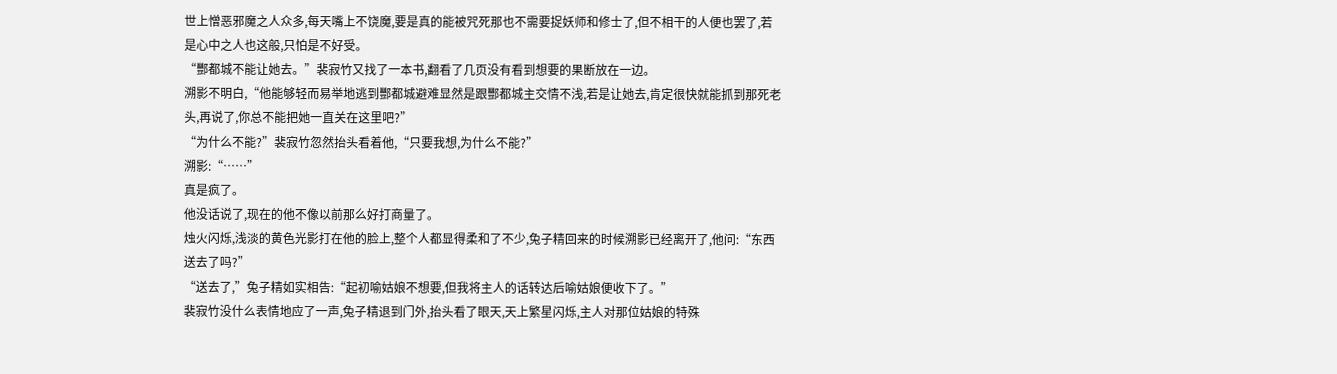世上憎恶邪魔之人众多,每天嘴上不饶魔,要是真的能被咒死那也不需要捉妖师和修士了,但不相干的人便也罢了,若是心中之人也这般,只怕是不好受。
“酆都城不能让她去。”裴寂竹又找了一本书,翻看了几页没有看到想要的果断放在一边。
溯影不明白,“他能够轻而易举地逃到酆都城避难显然是跟酆都城主交情不浅,若是让她去,肯定很快就能抓到那死老头,再说了,你总不能把她一直关在这里吧?”
“为什么不能?”裴寂竹忽然抬头看着他,“只要我想,为什么不能?”
溯影:“……”
真是疯了。
他没话说了,现在的他不像以前那么好打商量了。
烛火闪烁,浅淡的黄色光影打在他的脸上,整个人都显得柔和了不少,兔子精回来的时候溯影已经离开了,他问:“东西送去了吗?”
“送去了,”兔子精如实相告:“起初喻姑娘不想要,但我将主人的话转达后喻姑娘便收下了。”
裴寂竹没什么表情地应了一声,兔子精退到门外,抬头看了眼天,天上繁星闪烁,主人对那位姑娘的特殊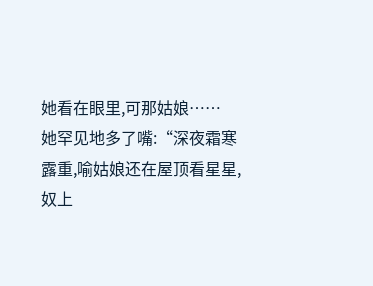她看在眼里,可那姑娘……
她罕见地多了嘴:“深夜霜寒露重,喻姑娘还在屋顶看星星,奴上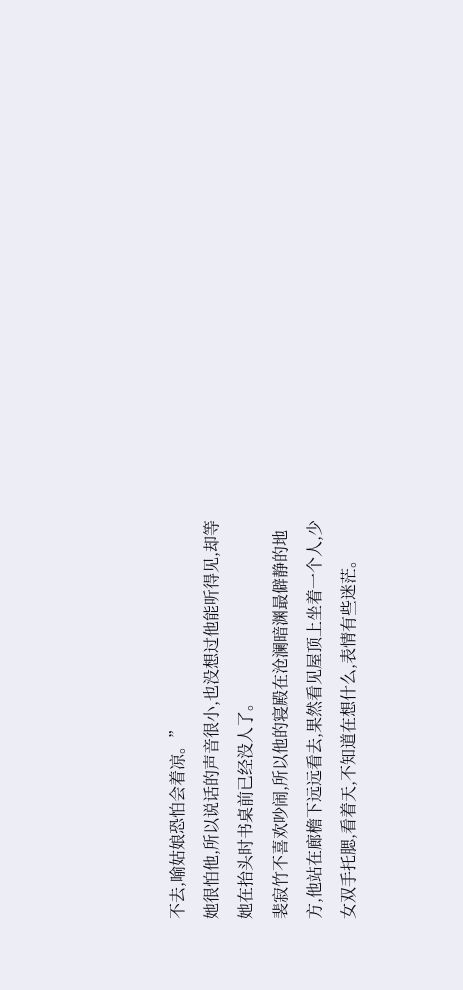不去,喻姑娘恐怕会着凉。”
她很怕他,所以说话的声音很小,也没想过他能听得见,却等她在抬头时书桌前已经没人了。
裴寂竹不喜欢吵闹,所以他的寝殿在沧澜暗渊最僻静的地方,他站在廊檐下远远看去,果然看见屋顶上坐着一个人,少女双手托腮,看着天,不知道在想什么,表情有些迷茫。